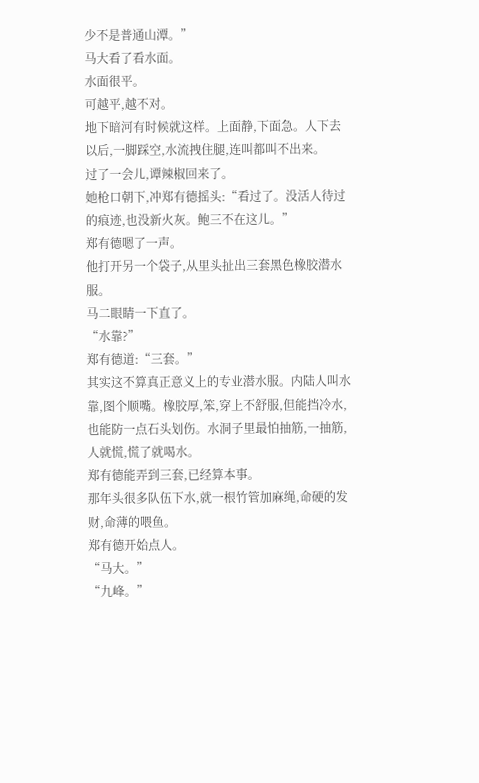少不是普通山潭。”
马大看了看水面。
水面很平。
可越平,越不对。
地下暗河有时候就这样。上面静,下面急。人下去以后,一脚踩空,水流拽住腿,连叫都叫不出来。
过了一会儿,谭辣椒回来了。
她枪口朝下,冲郑有德摇头:“看过了。没活人待过的痕迹,也没新火灰。鲍三不在这儿。”
郑有德嗯了一声。
他打开另一个袋子,从里头扯出三套黑色橡胶潜水服。
马二眼睛一下直了。
“水靠?”
郑有德道:“三套。”
其实这不算真正意义上的专业潜水服。内陆人叫水靠,图个顺嘴。橡胶厚,笨,穿上不舒服,但能挡冷水,也能防一点石头划伤。水洞子里最怕抽筋,一抽筋,人就慌,慌了就喝水。
郑有德能弄到三套,已经算本事。
那年头很多队伍下水,就一根竹管加麻绳,命硬的发财,命薄的喂鱼。
郑有德开始点人。
“马大。”
“九峰。”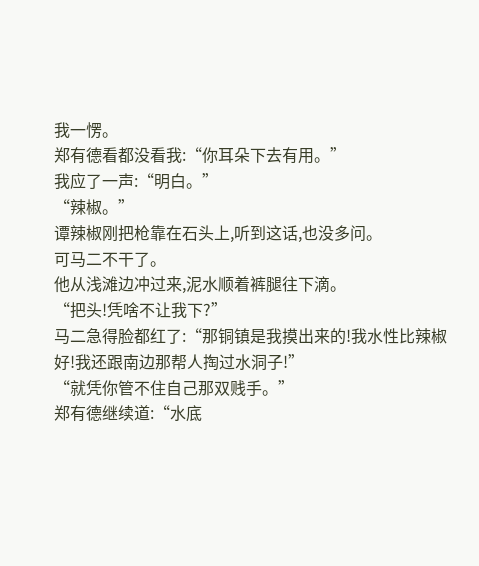我一愣。
郑有德看都没看我:“你耳朵下去有用。”
我应了一声:“明白。”
“辣椒。”
谭辣椒刚把枪靠在石头上,听到这话,也没多问。
可马二不干了。
他从浅滩边冲过来,泥水顺着裤腿往下滴。
“把头!凭啥不让我下?”
马二急得脸都红了:“那铜镇是我摸出来的!我水性比辣椒好!我还跟南边那帮人掏过水洞子!”
“就凭你管不住自己那双贱手。”
郑有德继续道:“水底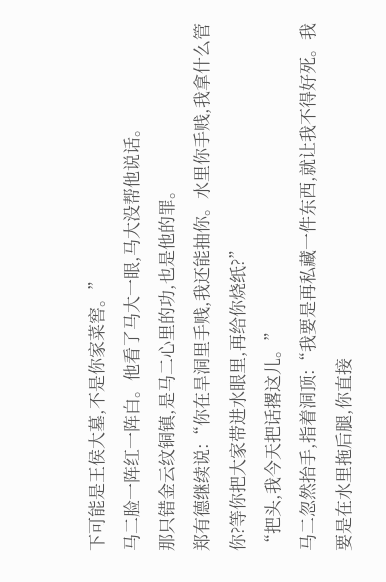下可能是王侯大墓,不是你家菜窖。”
马二脸一阵红一阵白。他看了马大一眼,马大没帮他说话。
那只错金云纹铜镇,是马二心里的功,也是他的罪。
郑有德继续说:“你在旱洞里手贱,我还能抽你。水里你手贱,我拿什么管你?等你把大家带进水眼里,再给你烧纸?”
“把头,我今天把话撂这儿。”
马二忽然抬手,指着洞顶:“我要是再私藏一件东西,就让我不得好死。我要是在水里拖后腿,你直接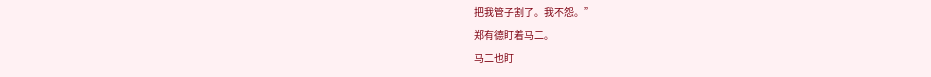把我管子割了。我不怨。”
郑有德盯着马二。
马二也盯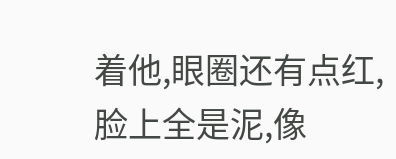着他,眼圈还有点红,脸上全是泥,像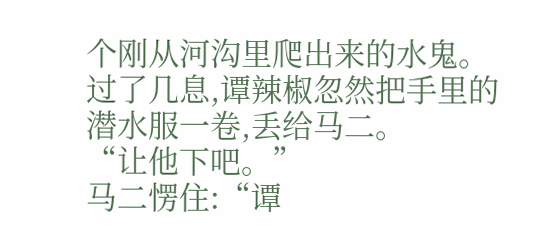个刚从河沟里爬出来的水鬼。
过了几息,谭辣椒忽然把手里的潜水服一卷,丢给马二。
“让他下吧。”
马二愣住:“谭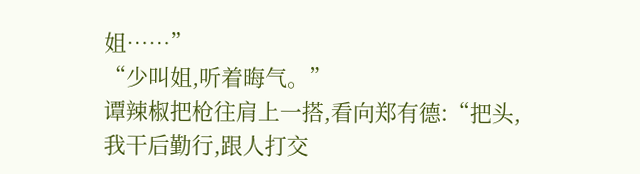姐……”
“少叫姐,听着晦气。”
谭辣椒把枪往肩上一搭,看向郑有德:“把头,我干后勤行,跟人打交